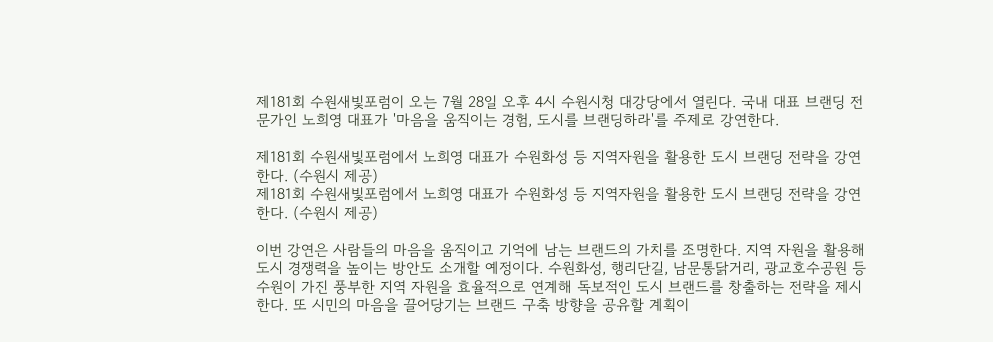제181회 수원새빛포럼이 오는 7월 28일 오후 4시 수원시청 대강당에서 열린다. 국내 대표 브랜딩 전문가인 노희영 대표가 '마음을 움직이는 경험, 도시를 브랜딩하라'를 주제로 강연한다.

제181회 수원새빛포럼에서 노희영 대표가 수원화성 등 지역자원을 활용한 도시 브랜딩 전략을 강연한다. (수원시 제공)
제181회 수원새빛포럼에서 노희영 대표가 수원화성 등 지역자원을 활용한 도시 브랜딩 전략을 강연한다. (수원시 제공)

이번 강연은 사람들의 마음을 움직이고 기억에 남는 브랜드의 가치를 조명한다. 지역 자원을 활용해 도시 경쟁력을 높이는 방안도 소개할 예정이다. 수원화성, 행리단길, 남문통닭거리, 광교호수공원 등 수원이 가진 풍부한 지역 자원을 효율적으로 연계해 독보적인 도시 브랜드를 창출하는 전략을 제시한다. 또 시민의 마음을 끌어당기는 브랜드 구축 방향을 공유할 계획이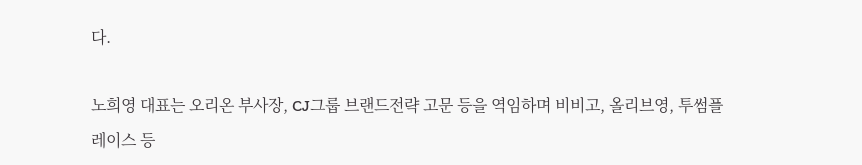다.

노희영 대표는 오리온 부사장, CJ그룹 브랜드전략 고문 등을 역임하며 비비고, 올리브영, 투썸플레이스 등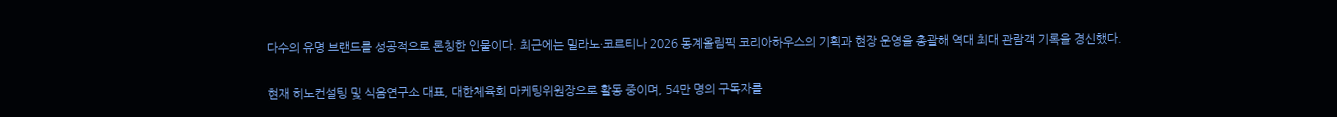다수의 유명 브랜드를 성공적으로 론칭한 인물이다. 최근에는 밀라노·코르티나 2026 동계올림픽 코리아하우스의 기획과 현장 운영을 총괄해 역대 최대 관람객 기록을 경신했다.

현재 히노컨설팅 및 식음연구소 대표, 대한체육회 마케팅위원장으로 활동 중이며, 54만 명의 구독자를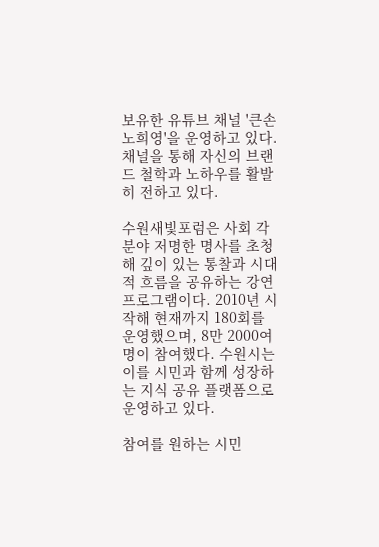보유한 유튜브 채널 '큰손 노희영'을 운영하고 있다. 채널을 통해 자신의 브랜드 철학과 노하우를 활발히 전하고 있다.

수원새빛포럼은 사회 각 분야 저명한 명사를 초청해 깊이 있는 통찰과 시대적 흐름을 공유하는 강연 프로그램이다. 2010년 시작해 현재까지 180회를 운영했으며, 8만 2000여 명이 참여했다. 수원시는 이를 시민과 함께 성장하는 지식 공유 플랫폼으로 운영하고 있다.

참여를 원하는 시민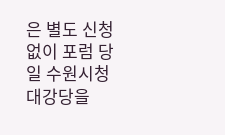은 별도 신청 없이 포럼 당일 수원시청 대강당을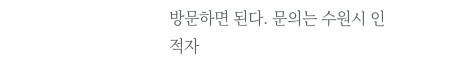방문하면 된다. 문의는 수원시 인적자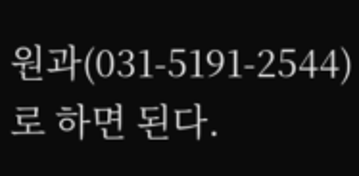원과(031-5191-2544)로 하면 된다.